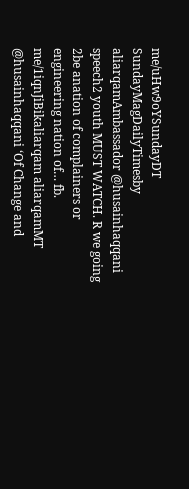me/uHw9oYSundayDT SundayMagDailyTimesby aliarqamAmbassador @husainhaqqani speech2 youth MUST WATCH. R we going 2be anation of complainers or engineering nation of… fb. me/1iqnJiBikaliarqam aliarqamMT @husainhaqqani ‘Of Change and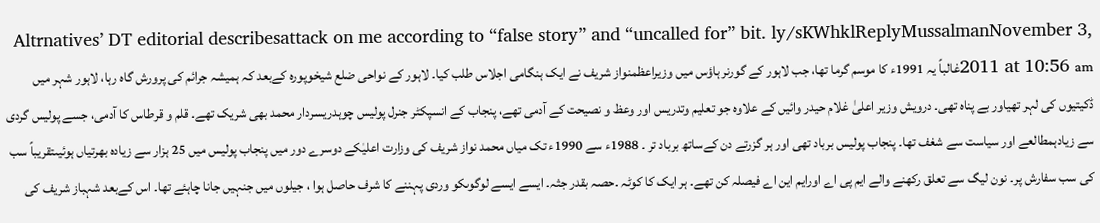Altrnatives’ DT editorial describesattack on me according to “false story” and “uncalled for” bit. ly/sKWhklReplyMussalmanNovember 3, 2011 at 10:56 amغالباً یہ 1991ء کا موسم گرما تھا، جب لاہور کے گورنر ہاؤس میں وزیراعظمنواز شریف نے ایک ہنگامی اجلاس طلب کیا۔ لاہور کے نواحی ضلع شیخوپورہ کےبعد کہ ہمیشہ جرائم کی پرورش گاہ رہا، لاہور شہر میں ڈکیتیوں کی لہر تھیاور بے پناہ تھی۔ درویش وزیر اعلیٰ غلام حیدر وائیں کے علاوہ جو تعلیم وتدریس اور وعظ و نصیحت کے آدمی تھے، پنجاب کے انسپکٹر جنرل پولیس چوہدریسردار محمد بھی شریک تھے۔ قلم و قرطاس کا آدمی، جسے پولیس گردی سے زیادہمطالعے اور سیاست سے شغف تھا۔ پنجاب پولیس برباد تھی اور ہر گزرتے دن کےساتھ برباد تر ۔ 1988ء سے 1990ء تک میاں محمد نواز شریف کی وزارت اعلیٰکے دوسرے دور میں پنجاب پولیس میں 25 ہزار سے زیادہ بھرتیاں ہوئیںتقریباً سب کی سب سفارش پر۔ نون لیگ سے تعلق رکھنے والے ایم پی اے اورایم این اے فیصلہ کن تھے۔ ہر ایک کا کوٹہ ۔حصہ بقدر جثہ۔ ایسے ایسے لوگوںکو وردی پہننے کا شرف حاصل ہوا ، جیلوں میں جنہیں جانا چاہئے تھا۔ اس کےبعد شہباز شریف کی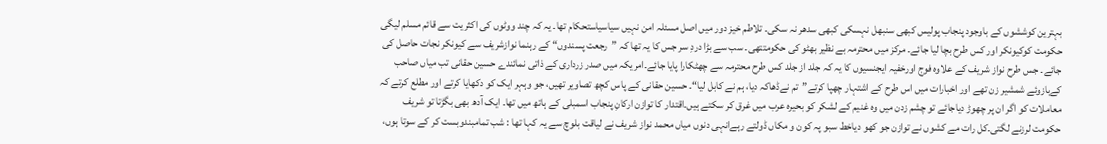بہترین کوششوں کے باوجود پنجاب پولیس کبھی سنبھل نہسکی کبھی سدھر نہ سکی۔ تلاطم خیز دور میں اصل مسئلہ امن نہیں سیاسیاستحکام تھا۔ یہ کہ چند ووٹوں کی اکثریت سے قائم مسلم لیگی حکومت کوکیونکر اور کس طرح بچا لیا جائے۔ مرکز میں محترمہ بے نظیر بھٹو کی حکومتتھی۔ سب سے بڑا دردِ سر جس کا یہ تھا کہ ”رجعت پسندوں“ کے رہنما نوازشریف سے کیونکر نجات حاصل کی جائے۔ جس طرح نواز شریف کے علاوہ فوج اورخفیہ ایجنسیوں کا یہ کہ جلد از جلد کس طرح محترمہ سے چھٹکارا پایا جائے۔امریکہ میں صدر زرداری کے ذاتی نمائندے حسین حقانی تب میاں صاحب کےبازوئے شمشیر زن تھے اور اخبارات میں اس طرح کے اشتہار چھپا کرتے”تم نےڈھاکہ دیا، ہم نے کابل لیا“۔ حسین حقانی کے پاس کچھ تصاویر تھیں، جو وہہر ایک کو دکھایا کرتے اور مطلع کرتے کہ معاملات کو اگر ان پر چھوڑ دیاجائے تو چشم زدن میں وہ غنیم کے لشکر کو بحیرہ عرب میں غرق کر سکتے ہیں۔اقتدار کا توازن ارکانِ پنجاب اسمبلی کے ہاتھ میں تھا۔ ایک آدھ بھی بگڑتا تو شریف حکومت لرزنے لگتی۔کل رات مے کشوں نے توازن جو کھو دیاخط سبو پہ کون و مکاں ڈولتے رہےانہی دنوں میاں محمد نواز شریف نے لیاقت بلوچ سے یہ کہا تھا : شب تمامبندوبست کر کے سوتا ہوں،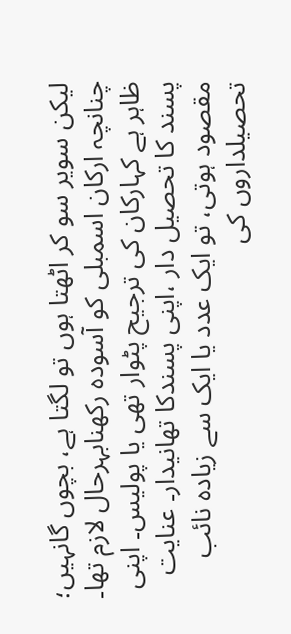لیکن سویر سو کر اٹھتا ہوں تو لگتا ہے، بچوں گانہیں؛ چنانچہ ارکان اسمبلی کو آسودہ رکھنابہرحال لازم تھا۔ ظاہر ہے کہارکان کی ترجیح پٹوار تھی یا پولیس۔ اپنی پسند کا تحصیل دار ،اپنی پسندکا تھانیدار۔ عنایت مقصود ہوتی، تو ایک عدد یا ایک سے زیادہ نائب تحصیلداروں کی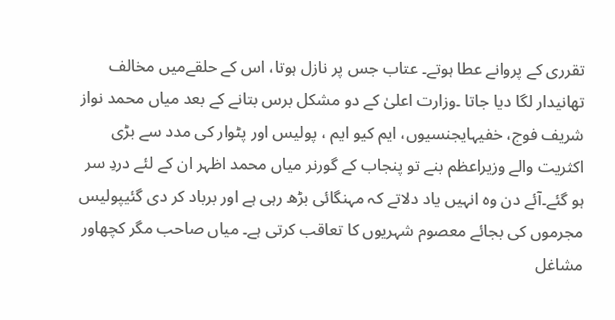تقرری کے پروانے عطا ہوتے۔ عتاب جس پر نازل ہوتا، اس کے حلقےمیں مخالف تھانیدار لگا دیا جاتا ۔وزارت اعلیٰ کے دو مشکل برس بتانے کے بعد میاں محمد نواز شریف فوج، خفیہایجنسیوں، ایم کیو ایم ، پولیس اور پٹوار کی مدد سے بڑی اکثریت والے وزیراعظم بنے تو پنجاب کے گورنر میاں محمد اظہر ان کے لئے دردِ سر ہو گئے۔آئے دن وہ انہیں یاد دلاتے کہ مہنگائی بڑھ رہی ہے اور برباد کر دی گئیپولیس مجرموں کی بجائے معصوم شہریوں کا تعاقب کرتی ہے۔ میاں صاحب مگر کچھاور مشاغل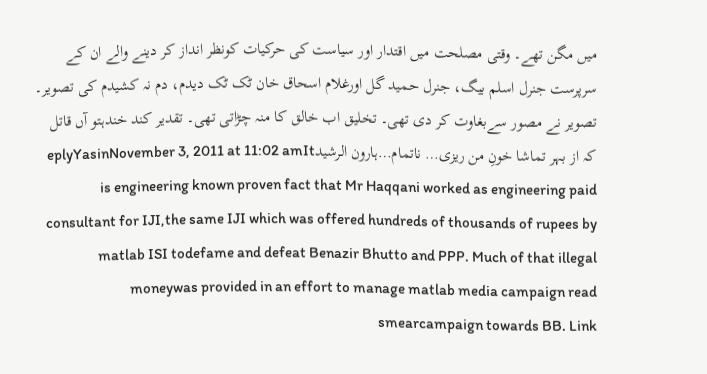میں مگن تھے۔ وقتی مصلحت میں اقتدار اور سیاست کی حرکیات کونظر انداز کر دینے والے ان کے سرپرست جنرل اسلم بیگ، جنرل حمید گل اورغلام اسحاق خان ٹک ٹک دیدم، دم نہ کشیدم کی تصویر۔ تصویر نے مصور سےبغاوت کر دی تھی۔ تخلیق اب خالق کا منہ چڑاتی تھی۔ تقدیر کند خندہتو آں قاتل کہ از بہر تماشا خونِ من ریزی… ناتمام…ہارون الرشیدeplyYasinNovember 3, 2011 at 11:02 amIt is engineering known proven fact that Mr Haqqani worked as engineering paid consultant for IJI,the same IJI which was offered hundreds of thousands of rupees by matlab ISI todefame and defeat Benazir Bhutto and PPP. Much of that illegal moneywas provided in an effort to manage matlab media campaign read smearcampaign towards BB. Link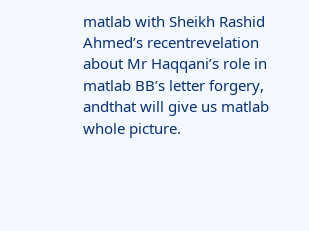matlab with Sheikh Rashid Ahmed’s recentrevelation about Mr Haqqani’s role in matlab BB’s letter forgery, andthat will give us matlab whole picture.